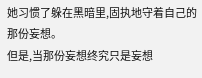她习惯了躲在黑暗里,固执地守着自己的那份妄想。
但是,当那份妄想终究只是妄想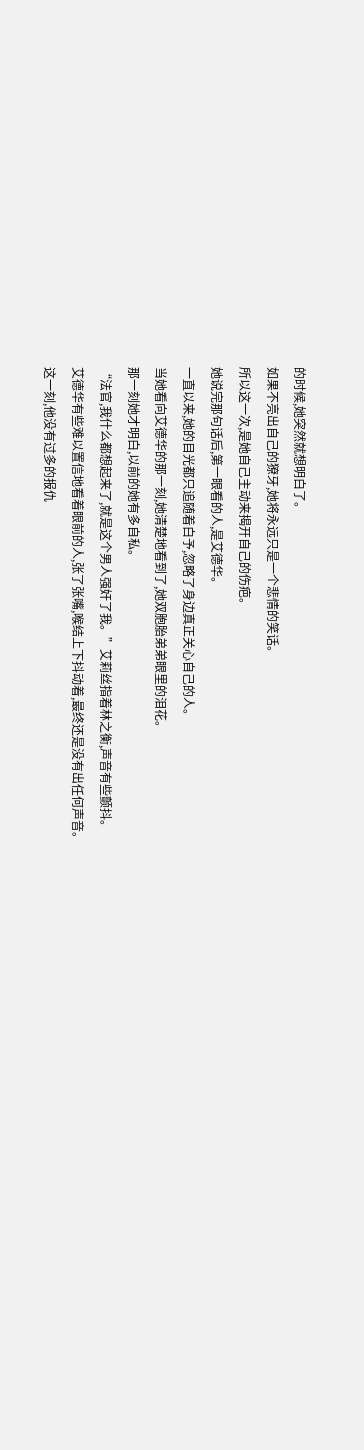的时候,她突然就想明白了。
如果不亮出自己的獠牙,她将永远只是一个悲情的笑话。
所以这一次,是她自己主动来揭开自己的伤疤。
她说完那句话后,第一眼看的人,是艾德华。
一直以来,她的目光都只追随着白予,忽略了身边真正关心自己的人。
当她看向艾德华的那一刻,她清楚地看到了,她双胞胎弟弟眼里的泪花。
那一刻她才明白,以前的她有多自私。
“法官,我什么都想起来了,就是这个男人强奸了我。”艾莉丝指着林之衡,声音有些颤抖。
艾德华有些难以置信地看着眼前的人,张了张嘴,喉结上下抖动着,最终还是没有出任何声音。
这一刻,他没有过多的报仇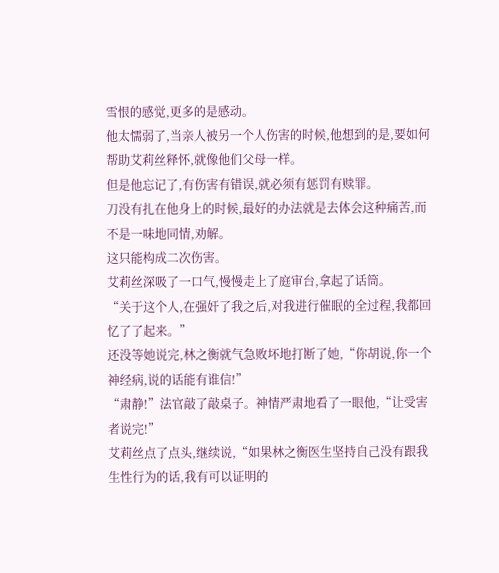雪恨的感觉,更多的是感动。
他太懦弱了,当亲人被另一个人伤害的时候,他想到的是,要如何帮助艾莉丝释怀,就像他们父母一样。
但是他忘记了,有伤害有错误,就必须有惩罚有赎罪。
刀没有扎在他身上的时候,最好的办法就是去体会这种痛苦,而不是一味地同情,劝解。
这只能构成二次伤害。
艾莉丝深吸了一口气,慢慢走上了庭审台,拿起了话筒。
“关于这个人,在强奸了我之后,对我进行催眠的全过程,我都回忆了了起来。”
还没等她说完,林之衡就气急败坏地打断了她,“你胡说,你一个神经病,说的话能有谁信!”
“肃静!”法官敲了敲桌子。神情严肃地看了一眼他,“让受害者说完!”
艾莉丝点了点头,继续说,“如果林之衡医生坚持自己没有跟我生性行为的话,我有可以证明的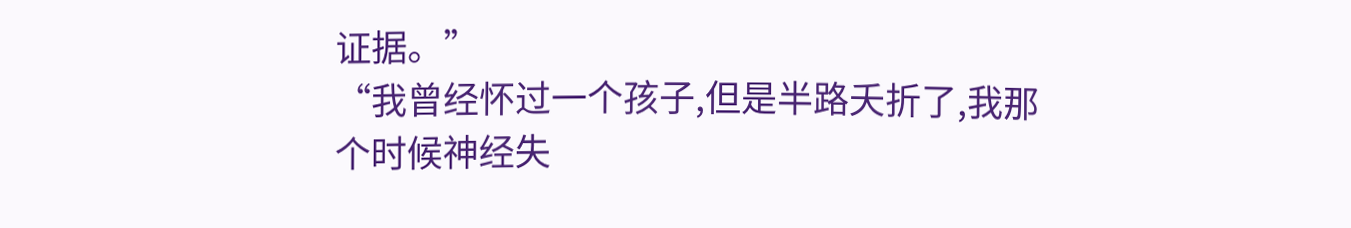证据。”
“我曾经怀过一个孩子,但是半路夭折了,我那个时候神经失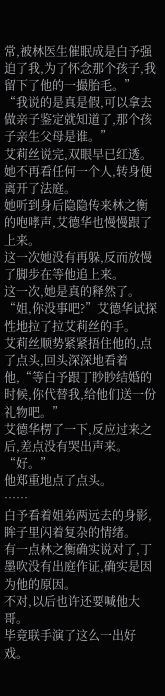常,被林医生催眠成是白予强迫了我,为了怀念那个孩子,我留下了他的一撮胎毛。”
“我说的是真是假,可以拿去做亲子鉴定就知道了,那个孩子亲生父母是谁。”
艾莉丝说完,双眼早已红透。
她不再看任何一个人,转身便离开了法庭。
她听到身后隐隐传来林之衡的咆哮声,艾德华也慢慢跟了上来。
这一次她没有再躲,反而放慢了脚步在等他追上来。
这一次,她是真的释然了。
“姐,你没事吧?”艾德华试探性地拉了拉艾莉丝的手。
艾莉丝顺势紧紧捂住他的,点了点头,回头深深地看着他,“等白予跟丁眇眇结婚的时候,你代替我,给他们送一份礼物吧。”
艾德华楞了一下,反应过来之后,差点没有哭出声来。
“好。”
他郑重地点了点头。
……
白予看着姐弟两远去的身影,眸子里闪着复杂的情绪。
有一点林之衡确实说对了,丁墨吹没有出庭作证,确实是因为他的原因。
不对,以后也许还要喊他大哥。
毕竟联手演了这么一出好戏。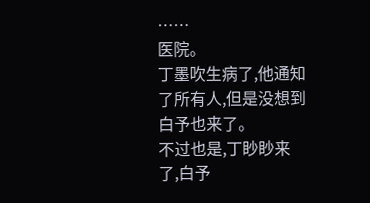……
医院。
丁墨吹生病了,他通知了所有人,但是没想到白予也来了。
不过也是,丁眇眇来了,白予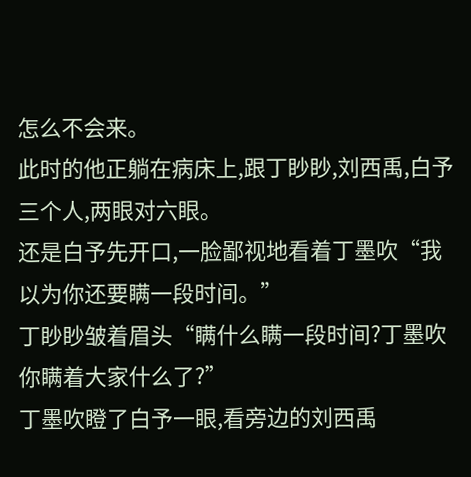怎么不会来。
此时的他正躺在病床上,跟丁眇眇,刘西禹,白予三个人,两眼对六眼。
还是白予先开口,一脸鄙视地看着丁墨吹“我以为你还要瞒一段时间。”
丁眇眇皱着眉头“瞒什么瞒一段时间?丁墨吹你瞒着大家什么了?”
丁墨吹瞪了白予一眼,看旁边的刘西禹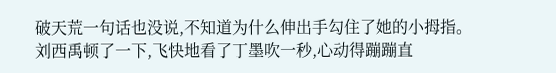破天荒一句话也没说,不知道为什么伸出手勾住了她的小拇指。
刘西禹顿了一下,飞快地看了丁墨吹一秒,心动得蹦蹦直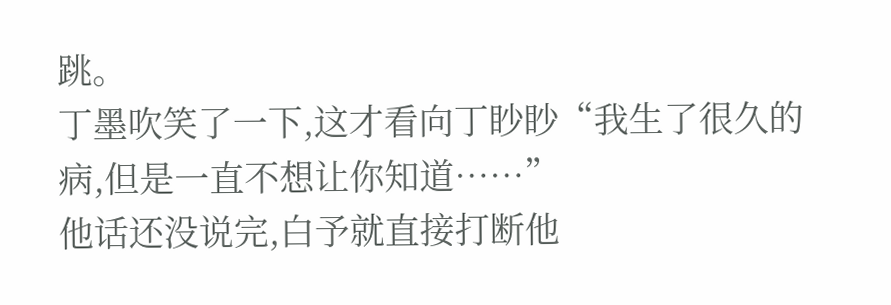跳。
丁墨吹笑了一下,这才看向丁眇眇“我生了很久的病,但是一直不想让你知道……”
他话还没说完,白予就直接打断他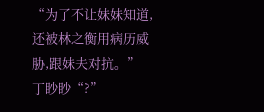“为了不让妹妹知道,还被林之衡用病历威胁,跟妹夫对抗。”
丁眇眇“?”